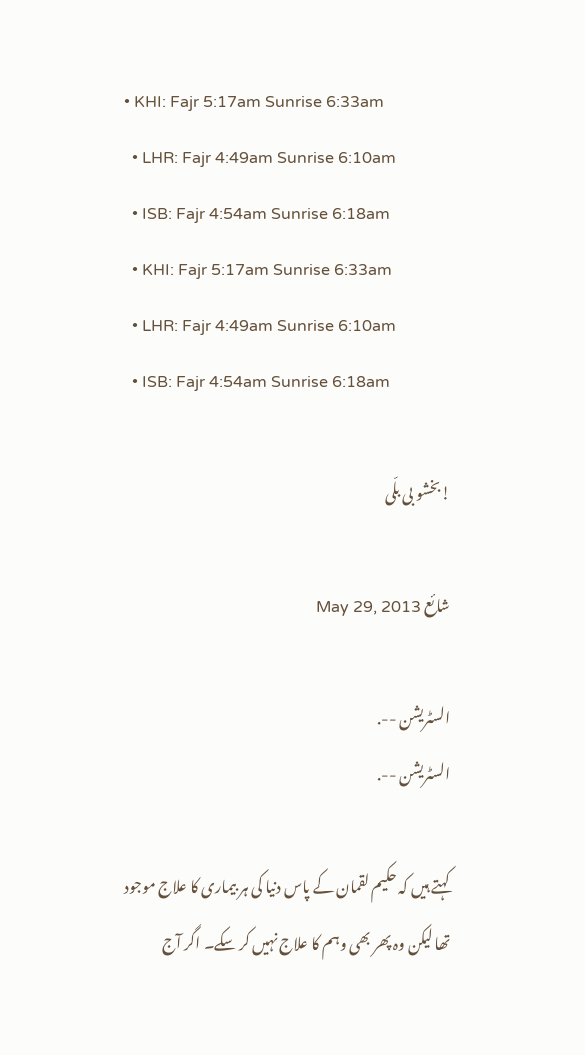• KHI: Fajr 5:17am Sunrise 6:33am
  • LHR: Fajr 4:49am Sunrise 6:10am
  • ISB: Fajr 4:54am Sunrise 6:18am
  • KHI: Fajr 5:17am Sunrise 6:33am
  • LHR: Fajr 4:49am Sunrise 6:10am
  • ISB: Fajr 4:54am Sunrise 6:18am

!بخشو بی بلّی

شائع May 29, 2013

السٹریشن --.
السٹریشن --.

کہتے ہیں کہ حکیم لقمان کے پاس دنیا کی ہر بیماری کا علاج موجود تھا لیکن وہ پھر بھی وہم کا علاج نہیں کر سکے۔ اگر آج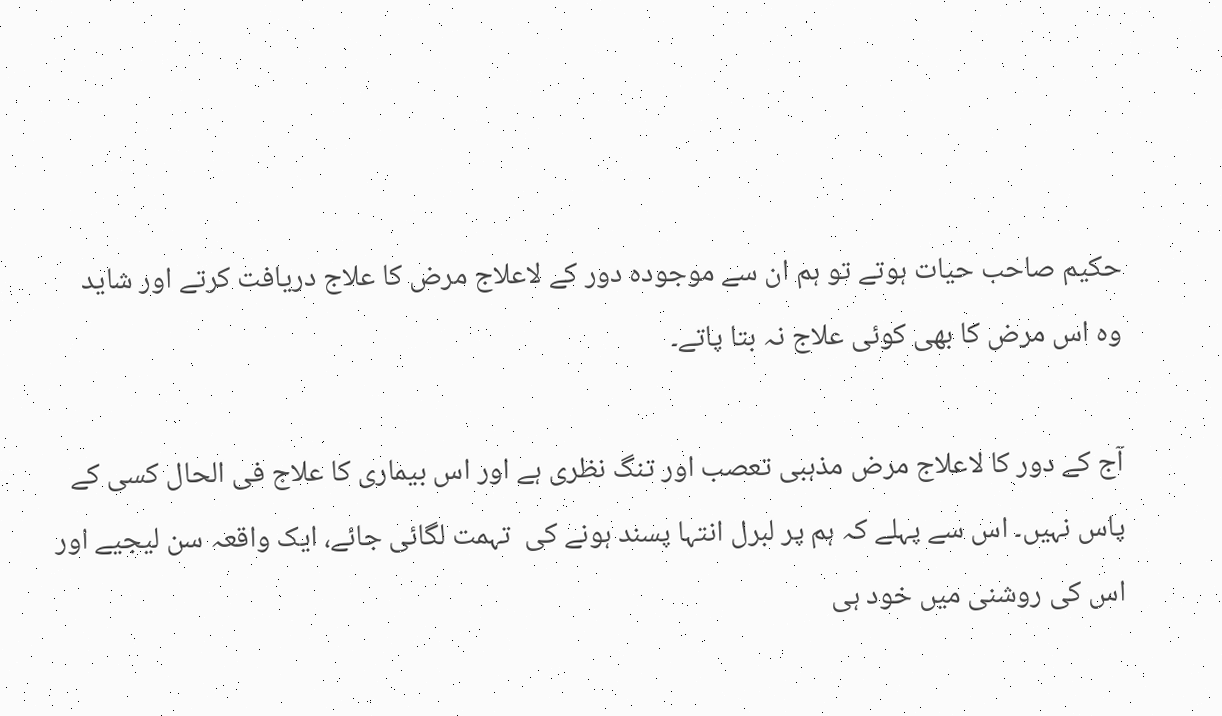حکیم صاحب حیات ہوتے تو ہم ان سے موجودہ دور کے لاعلاج مرض کا علاج دریافت کرتے اور شاید وہ اس مرض کا بھی کوئی علاج نہ بتا پاتے۔

آج کے دور کا لاعلاج مرض مذہبی تعصب اور تنگ نظری ہے اور اس بیماری کا علاج فی الحال کسی کے پاس نہیں۔ اس سے پہلے کہ ہم پر لبرل انتہا پسند ہونے کی  تہمت لگائی جائے، ایک واقعہ سن لیجیے اور اس کی روشنی میں خود ہی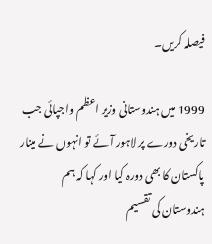فیصلہ کریں۔

1999 میں ہندوستانی وزیر اعظم واجپائی جب تاریخی دورے پر لاہور آئے تو انہوں نے مینار پاکستان کا بھی دورہ کیا اور کہا کہ ہم ہندوستان کی تقسیم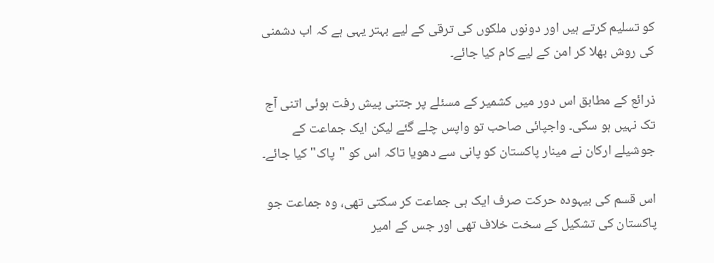کو تسلیم کرتے ہیں اور دونوں ملکوں کی ترقی کے لیے بہتر یہی ہے کہ اب دشمنی کی روش بھلا کر امن کے لیے کام کیا جائے۔

ذرائع کے مطابق اس دور میں کشمیر کے مسئلے پر جتنی پیش رفت ہوئی اتنی آج تک نہیں ہو سکی۔ واجپائی صاحب تو واپس چلے گئے لیکن ایک جماعت کے جوشیلے ارکان نے مینار پاکستان کو پانی سے دھویا تاکہ اس کو "پاک" کیا جائے۔

اس قسم کی بیہودہ حرکت صرف ایک ہی جماعت کر سکتی تھی، وہ جماعت جو پاکستان کی تشکیل کے سخت خلاف تھی اور جس کے امیر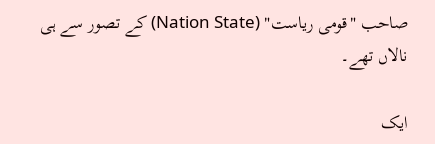صاحب "قومی ریاست" (Nation State) کے تصور سے ہی نالاں تھے۔

ایک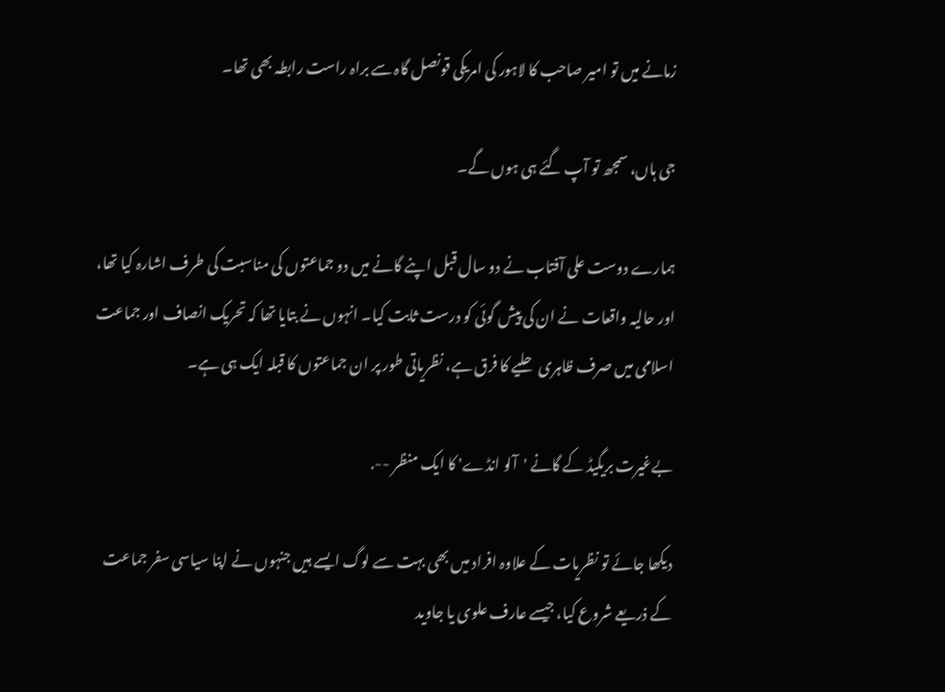زمانے میں تو امیر صاحب کا لاہور کی امریکی قونصل گاہ سے براہ راست رابطہ بھی تھا۔

جی ہاں، سمجھ تو آپ گئے ہی ہوں گے۔

ہمارے دوست علی آفتاب نے دو سال قبل اپنے گانے میں دو جماعتوں کی مناسبت کی طرف اشارہ کیا تھا، اور حالیہ واقعات نے ان کی پیش گوئی کو درست ثابت کیا۔ انہوں نے بتایا تھا کہ تحریک انصاف اور جماعت اسلامی میں صرف ظاہری حلیے کا فرق ہے، نظریاتی طور پر ان جماعتوں کا قبلہ ایک ہی ہے۔

بےغیرت بریگیڈ کے گانے 'آلو انڈے' کا ایک منظر --.

دیکھا جائے تو نظریات کے علاوہ افراد میں بھی بہت سے لوگ ایسے ہیں جنہوں نے اپنا سیاسی سفر جماعت کے ذریعے شروع کیا، جیسے عارف علوی یا جاوید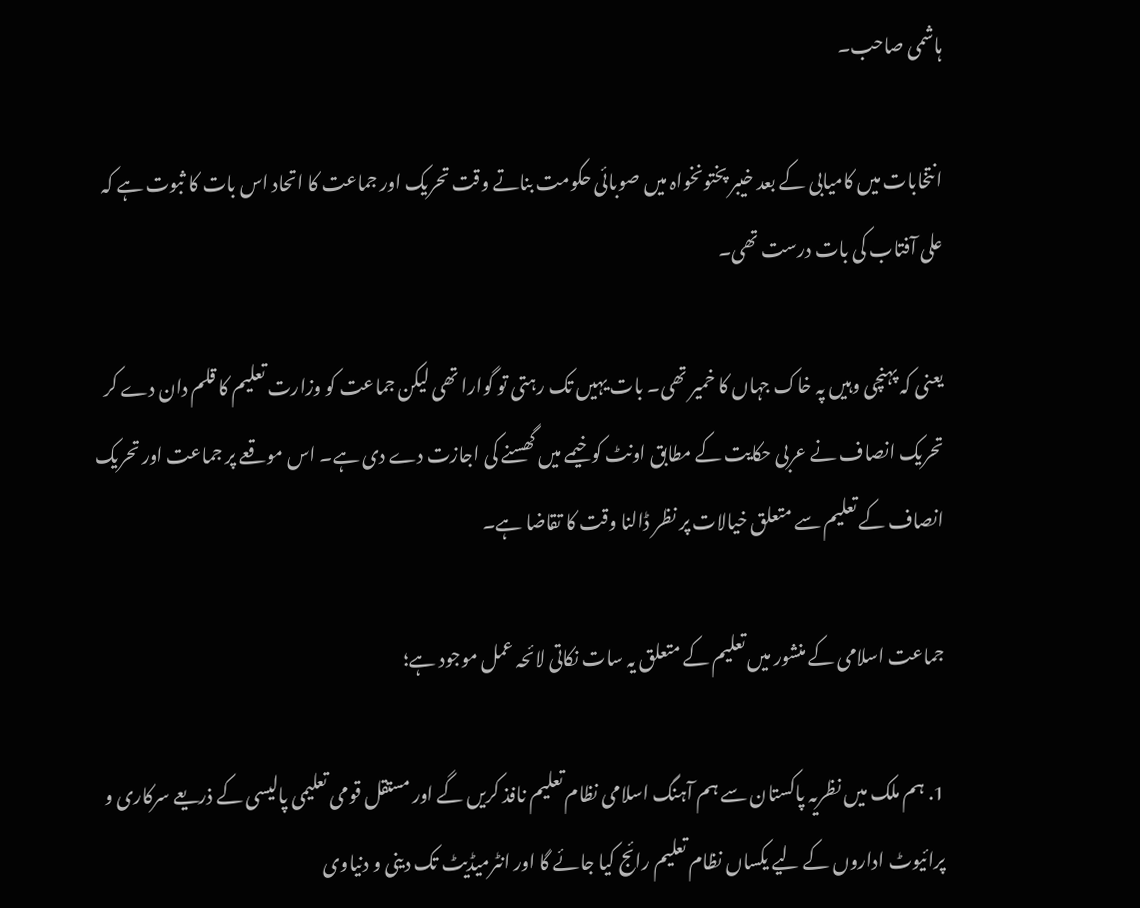ہاشمی صاحب۔

انتخابات میں کامیابی کے بعد خیبر پختونخواہ میں صوبائی حکومت بناتے وقت تحریک اور جماعت کا اتحاد اس بات کا ثبوت ہے کہ علی آفتاب کی بات درست تھی۔

یعنی کہ پہنچی وہیں پہ خاک جہاں کا خمیر تھی۔ بات یہیں تک رہتی تو گوارا تھی لیکن جماعت کو وزارت تعلیم کا قلم دان دے کر تحریک انصاف نے عربی حکایت کے مطابق اونٹ کو خیمے میں گھسنے کی اجازت دے دی ہے۔ اس موقعے پر جماعت اور تحریک انصاف کے تعلیم سے متعلق خیالات پر نظر ڈالنا وقت کا تقاضا ہے۔

جماعت اسلامی کے منشور میں تعلیم کے متعلق یہ سات نکاتی لائحہ عمل موجود ہے؛

1. ہم ملک میں نظریہ پاکستان سے ہم آہنگ اسلامی نظام تعلیم نافذ کریں گے اور مستقل قومی تعلیمی پالیسی کے ذریعے سرکاری و پرائیوٹ اداروں کے لیے یکساں نظام تعلیم رائج کیا جائے گا اور انٹرمیڈیٹ تک دینی و دنیاوی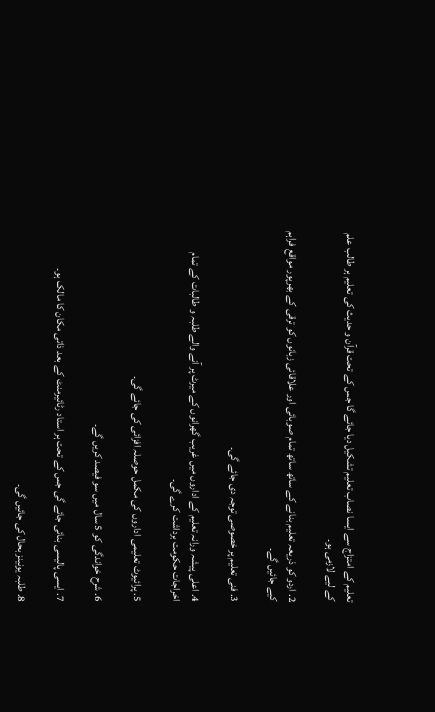تعلیم کے امتزاج سے ایسا نصاب تعلیم تشکیل دیا جائے گا جس کے تحت قرآن و حدیث کی تعلیم ہر طالب علم کے لیے لازمی ہو۔

2. اردو کو ذریعہ تعلیم بنانے کے ساتھ ساتھ تمام صوبائی اور علاقائی زبانوں کو ترقی کے بھرپور مواقع فراہم کیے جائیں گے۔

3. فنی تعلیم پر خصوصی توجہ دی جائے گی۔

4. اعلی پیشہ ورانہ تعلیم کے اداروں میں غریب گھرانوں کے میرٹ پر آنے والے طلبہ و طالبات کے تمام اخراجات حکومت برداشت کرے گی۔

5. پرائیوٹ تعلیمی اداروں کی مکمل حوصلہ افزائی کی جائے گی۔

6. شرح خواندگی کو 5 سال میں سو فیصد کریں گے۔

7. ایسی پالیسی بنائی جائے گی جس کے تحت ہر استاد رٹائیرمنٹ کے بعد ذاتی مکان کا مالک ہو۔

8. طلبہ یونینز بحال کی جائیں گی۔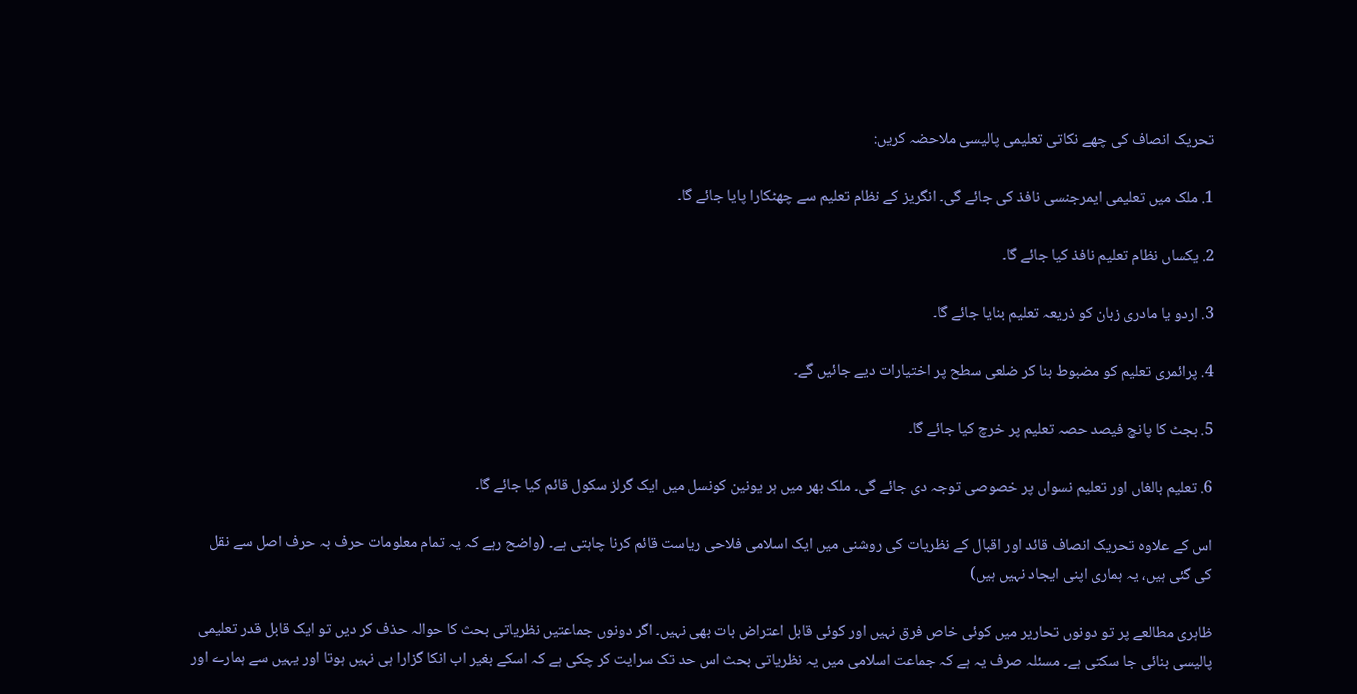تحریک انصاف کی چھے نکاتی تعلیمی پالیسی ملاحضہ کریں:

1. ملک میں تعلیمی ایمرجنسی نافذ کی جائے گی۔ انگریز کے نظام تعلیم سے چھٹکارا پایا جائے گا۔

2. یکساں نظام تعلیم نافذ کیا جائے گا۔

3. اردو یا مادری زبان کو ذریعہ تعلیم بنایا جائے گا۔

4. پرائمری تعلیم کو مضبوط بنا کر ضلعی سطح پر اختیارات دیے جائیں گے۔

5. بجٹ کا پانچ فیصد حصہ تعلیم پر خرچ کیا جائے گا۔

6. تعلیم بالغاں اور تعلیم نسواں پر خصوصی توجہ دی جائے گی۔ ملک بھر میں ہر یونین کونسل میں ایک گرلز سکول قائم کیا جائے گا۔

اس کے علاوہ تحریک انصاف قائد اور اقبال کے نظریات کی روشنی میں ایک اسلامی فلاحی ریاست قائم کرنا چاہتی ہے۔ (واضح رہے کہ یہ تمام معلومات حرف بہ حرف اصل سے نقل کی گئی ہیں، یہ ہماری اپنی ایجاد نہیں ہیں)

ظاہری مطالعے پر تو دونوں تحاریر میں کوئی خاص فرق نہیں اور کوئی قابل اعتراض بات بھی نہیں۔ اگر دونوں جماعتیں نظریاتی بحث کا حوالہ حذف کر دیں تو ایک قابل قدر تعلیمی پالیسی بنائی جا سکتی ہے۔ مسئلہ صرف یہ ہے کہ جماعت اسلامی میں یہ نظریاتی بحث اس حد تک سرایت کر چکی ہے کہ اسکے بغیر اب انکا گزارا ہی نہیں ہوتا اور یہیں سے ہمارے اور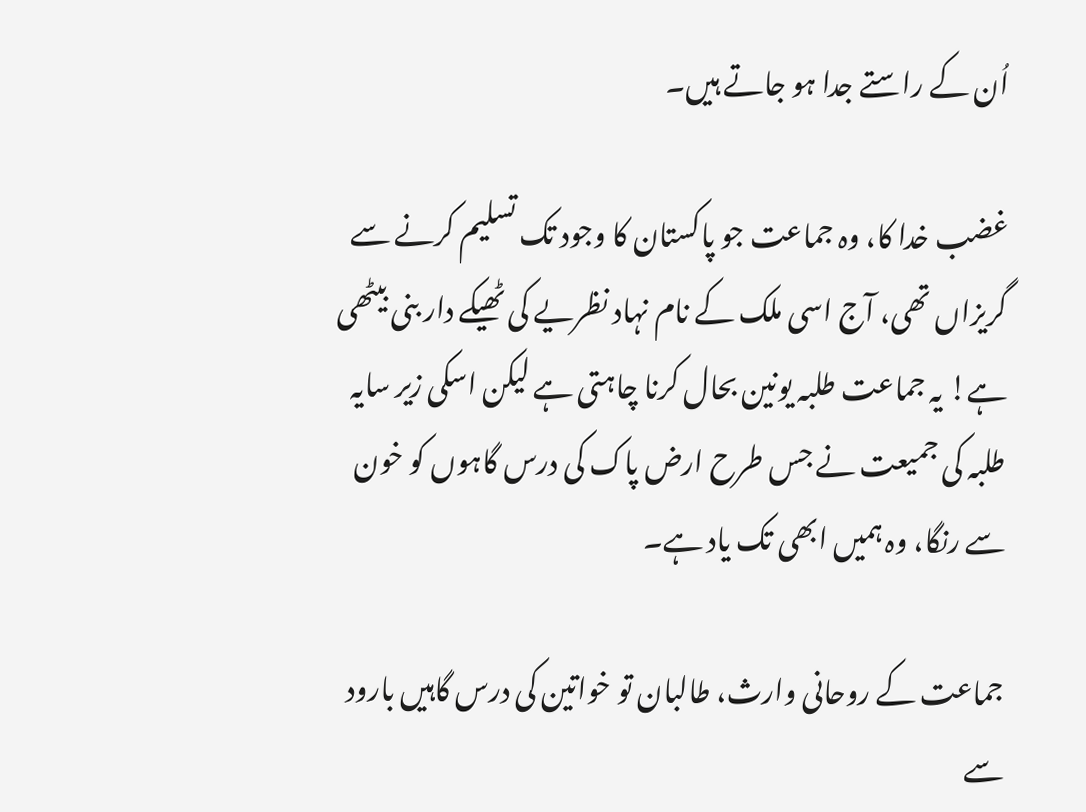اُن کے راستے جدا ہو جاتے ہیں۔

غضب خدا کا، وہ جماعت جو پاکستان کا وجود تک تسلیم کرنے سے گریزاں تھی، آج اسی ملک کے نام نہاد نظریے کی ٹھیکے دار بنی بیٹھی ہے! یہ جماعت طلبہ یونین بحال کرنا چاہتی ہے لیکن اسکی زیر سایہ طلبہ کی جمیعت نے جس طرح ارض پاک کی درس گاہوں کو خون سے رنگا، وہ ہمیں ابھی تک یاد ہے۔

جماعت کے روحانی وارث، طالبان تو خواتین کی درس گاہیں بارود سے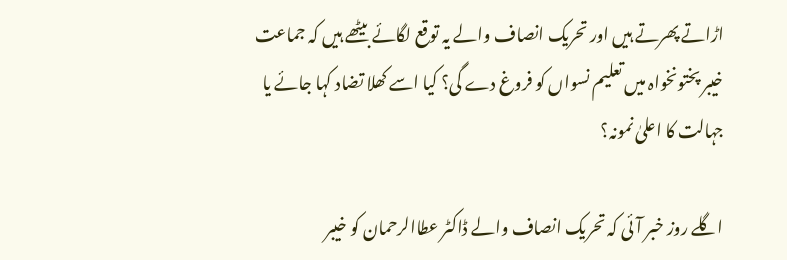اڑاتے پھرتے ہیں اور تحریک انصاف والے یہ توقع لگائے بیٹھے ہیں کہ جماعت خیبر پختونخواہ میں تعلیم نسواں کو فروغ دے گی؟ کیا اسے کھلا تضاد کہا جائے یا جہالت کا اعلیٰ نمونہ؟

اگلے روز خبر آئی کہ تحریک انصاف والے ڈاکٹر عطاالرحمان کو خیبر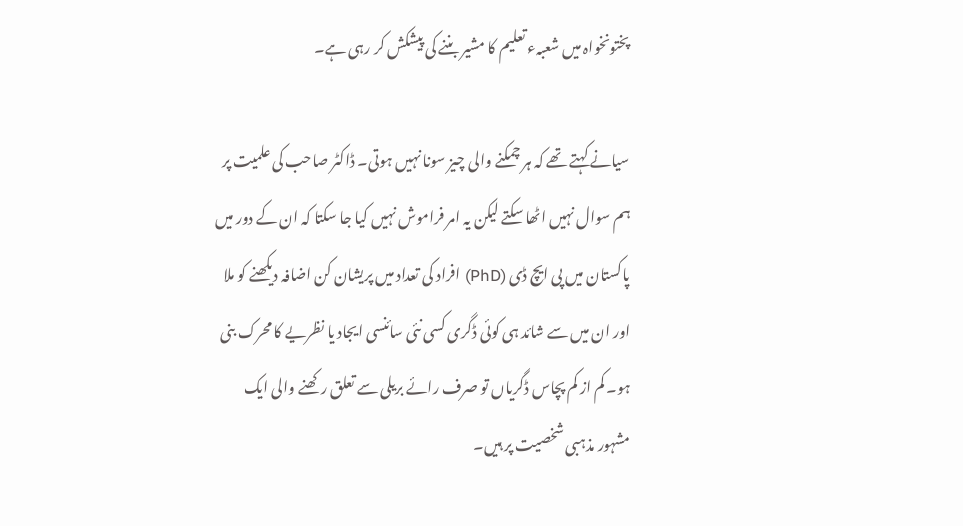پختونخواہ میں شعبہء تعلیم کا مشیر بننے کی پیشکش کر رہی ہے۔

سیانے کہتے تھے کہ ہر چمکنے والی چیز سونا نہیں ہوتی۔ ڈاکٹر صاحب کی علمیت پر ہم سوال نہیں اٹھا سکتے لیکن یہ امر فراموش نہیں کیا جا سکتا کہ ان کے دور میں پاکستان میں پی ایچ ڈی (PhD) افراد کی تعداد میں پریشان کن اضافہ دیکھنے کو ملا اور ان میں سے شائد ہی کوئی ڈگری کسی نئی سائنسی ایجاد یا نظریے کا محرک بنی ہو۔ کم از کم پچاس ڈگریاں تو صرف رائے بریلی سے تعلق رکھنے والی ایک مشہور مذہبی شخصیت پر ہیں۔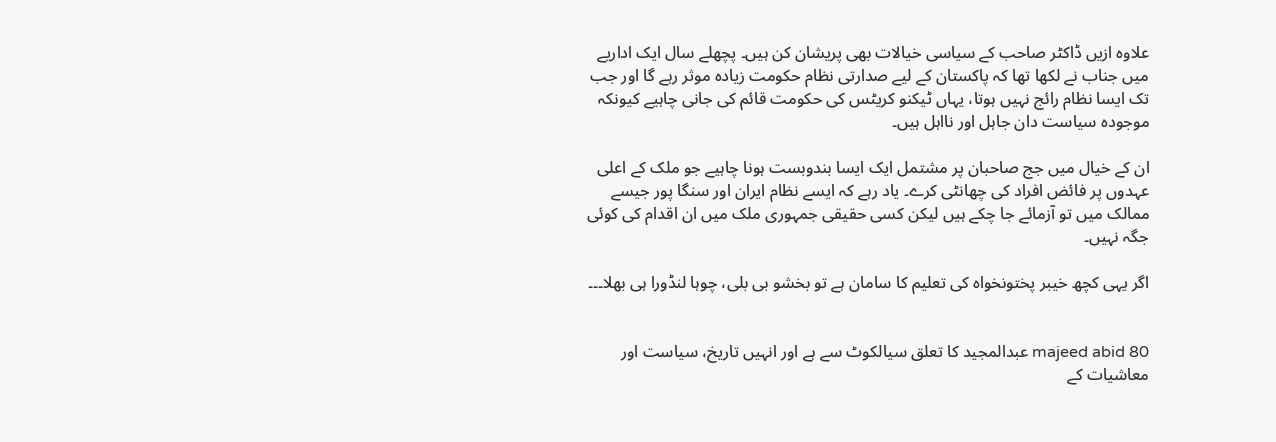علاوہ ازیں ڈاکٹر صاحب کے سیاسی خیالات بھی پریشان کن ہیں۔ پچھلے سال ایک اداریے میں جناب نے لکھا تھا کہ پاکستان کے لیے صدارتی نظام حکومت زیادہ موثر رہے گا اور جب تک ایسا نظام رائج نہیں ہوتا، یہاں ٹیکنو کریٹس کی حکومت قائم کی جانی چاہیے کیونکہ موجودہ سیاست دان جاہل اور نااہل ہیں۔

ان کے خیال میں جج صاحبان پر مشتمل ایک ایسا بندوبست ہونا چاہیے جو ملک کے اعلی عہدوں پر فائض افراد کی چھانٹی کرے۔ یاد رہے کہ ایسے نظام ایران اور سنگا پور جیسے ممالک میں تو آزمائے جا چکے ہیں لیکن کسی حقیقی جمہوری ملک میں ان اقدام کی کوئی جگہ نہیں۔

اگر یہی کچھ خیبر پختونخواہ کی تعلیم کا سامان ہے تو بخشو بی بلی، چوہا لنڈورا ہی بھلا۔۔۔


majeed abid 80 عبدالمجید کا تعلق سیالکوٹ سے ہے اور انہیں تاریخ، سیاست اور معاشیات کے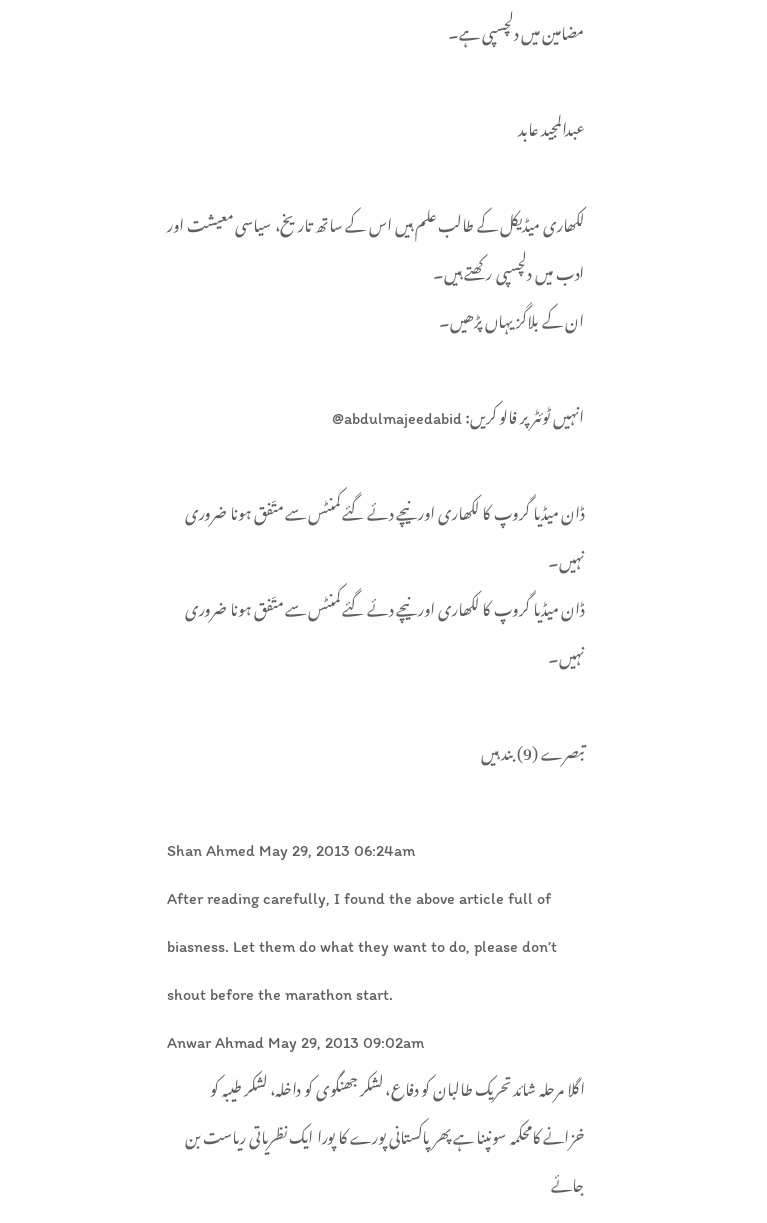مضامین میں دلچسپی ہے۔

عبدالمجید عابد

لکھاری میڈیکل کے طالب علم ہیں اس کے ساتھ تاریخ، سیاسی معیشت اور ادب میں دلچسپی رکھتے ہیں۔
ان کے بلاگز یہاں پڑھیں۔

انہیں ٹوئٹر پر فالو کریں: abdulmajeedabid@

ڈان میڈیا گروپ کا لکھاری اور نیچے دئے گئے کمنٹس سے متّفق ہونا ضروری نہیں۔
ڈان میڈیا گروپ کا لکھاری اور نیچے دئے گئے کمنٹس سے متّفق ہونا ضروری نہیں۔

تبصرے (9) بند ہیں

Shan Ahmed May 29, 2013 06:24am
After reading carefully, I found the above article full of biasness. Let them do what they want to do, please don’t shout before the marathon start.
Anwar Ahmad May 29, 2013 09:02am
اگلا مرحلہ شائد تحریک طالبان کو دفاع، لشکر جھنگوی کو داخلہ، لشکر طیبہ کو خزانے کامحکمہ سونپنا ہے پھر پاکستانی پورے کا پورا ایک نظریاتی ریاست بن جائے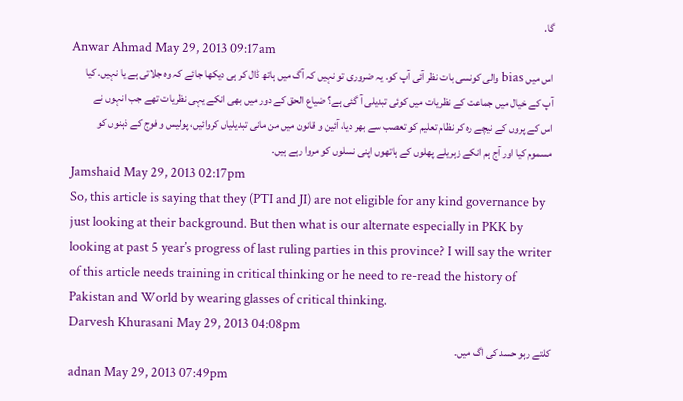گا.
Anwar Ahmad May 29, 2013 09:17am
اس میں bias والی کونسی بات نظر آئی آپ کو. یہ ضروری تو نہیں کہ آگ میں ہاتھ ڈال کر ہی دیکھا جائے کہ وہ جلاتی ہے یا نہیں. کیا آپ کے خیال میں جماعت کے نظریات میں کوئی تبدیلی آ گئی ہے؟ ضیاع الحق کے دور میں بھی انکے یہی نظریات تھے جب انہوں نے اس کے پروں کے نیچے رہ کر نظام تعلیم کو تعصب سے بھر دیا، آئین و قانون میں من مانی تبدیلیاں کروائیں، پولیس و فوج کے ذہنوں کو مسموم کیا اور آج ہم انکے زہریلے پھلوں کے ہاتھوں اپنی نسلوں کو مروا رہے ہیں.
Jamshaid May 29, 2013 02:17pm
So, this article is saying that they (PTI and JI) are not eligible for any kind governance by just looking at their background. But then what is our alternate especially in PKK by looking at past 5 year’s progress of last ruling parties in this province? I will say the writer of this article needs training in critical thinking or he need to re-read the history of Pakistan and World by wearing glasses of critical thinking.
Darvesh Khurasani May 29, 2013 04:08pm
کلتے رہو حسد کی اگ میں۔
adnan May 29, 2013 07:49pm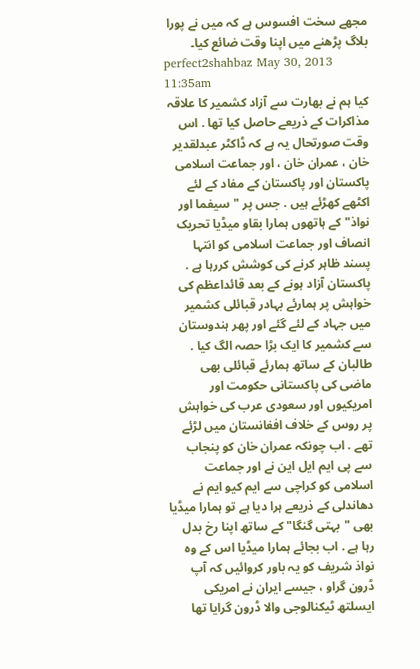مجھے سخت افسوس ہے کہ میں نے پورا بلاگ پڑھنے میں اپنا وقت ضائع کیا۔
perfect2shahbaz May 30, 2013 11:35am
کیا ہم نے بھارت سے آزاد کشمیر کا علاقہ مذاکرات کے ذریعے حاصل کیا تھا . اس وقت صورتحال یہ ہے کہ ڈاکٹر عبدلقدیر خان ، عمران خان ، اور جماعت اسلامی پاکستان اور پاکستان کے مفاد کے لئے اکٹھے کھڑئے ہیں . جس پر "سیفما اور نواذ" کے ہاتھوں ہمارا بقاو میڈیا تحریک انصاف اور جماعت اسلامی کو انتہا پسند ظاہر کرنے کی کوشش کررہا ہے . پاکستان آزاد ہونے کے بعد قائداعظم کی خواہش پر ہمارئے بہادر قبائلی کشمیر میں جہاد کے لئے گئے اور پھر ہندوستان سے کشمیر کا ایک بڑا حصہ الگ کیا . طالبان کے ساتھ ہمارئے قبائلی بھی ماضی کی پاکستانی حکومت اور امریکیوں اور سعودی عرب کی خواہش پر روس کے خلاف افغانستان میں لڑئے تھے . اب چونکہ عمران خان کو پنجاب سے پی ایم ایل این نے اور جماعت اسلامی کو کراچی سے ایم کیو ایم نے دھاندلی کے ذریعے ہرا دیا ہے تو ہمارا میڈیا بھی "بہتی گنگا" کے ساتھ اپنا رخ بدل رہا ہے . اب بجائے ہمارا میڈیا اس کے وہ نواذ شریف کو یہ باور کروائیں کہ آپ ڈرون گراو ، جیسے ایران نے امریکی ایسلتھ ٹیکنالوجی والا ڈرون گرایا تھا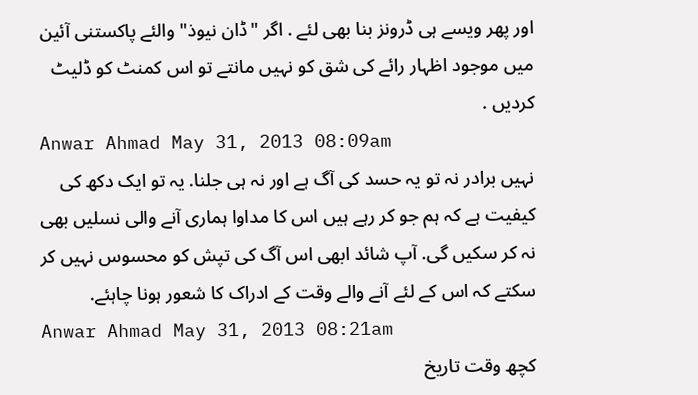اور پھر ویسے ہی ڈرونز بنا بھی لئے . اگر "ڈان نیوذ" والئے پاکستنی آئین میں موجود اظہار رائے کی شق کو نہیں مانتے تو اس کمنٹ کو ڈلیٹ کردیں .
Anwar Ahmad May 31, 2013 08:09am
نہیں برادر نہ تو یہ حسد کی آگ ہے اور نہ ہی جلنا. یہ تو ایک دکھ کی کیفیت ہے کہ ہم جو کر رہے ہیں اس کا مداوا ہماری آنے والی نسلیں بھی نہ کر سکیں گی. آپ شائد ابھی اس آگ کی تپش کو محسوس نہیں کر سکتے کہ اس کے لئے آنے والے وقت کے ادراک کا شعور ہونا چاہئے.
Anwar Ahmad May 31, 2013 08:21am
کچھ وقت تاریخ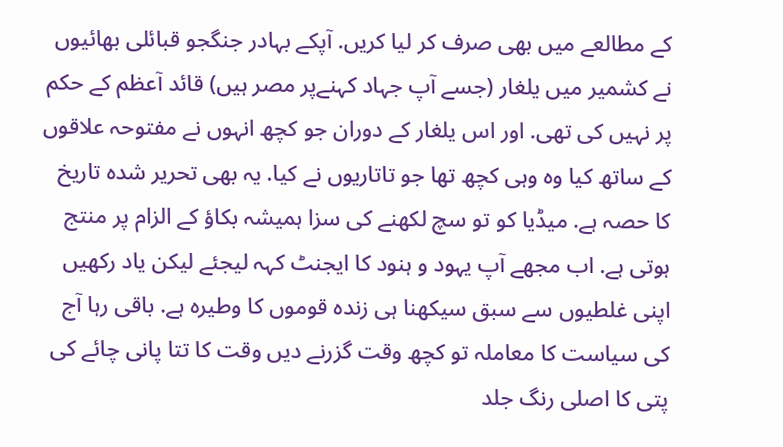کے مطالعے میں بھی صرف کر لیا کریں. آپکے بہادر جنگجو قبائلی بھائیوں نے کشمیر میں یلغار (جسے آپ جہاد کہنےپر مصر ہیں) قائد آعظم کے حکم پر نہیں کی تھی. اور اس یلغار کے دوران جو کچھ انہوں نے مفتوحہ علاقوں کے ساتھ کیا وہ وہی کچھ تھا جو تاتاریوں نے کیا. یہ بھی تحریر شدہ تاریخ کا حصہ ہے. میڈیا کو تو سچ لکھنے کی سزا ہمیشہ بکاؤ کے الزام پر منتج ہوتی ہے. اب مجھے آپ یہود و ہنود کا ایجنٹ کہہ لیجئے لیکن یاد رکھیں اپنی غلطیوں سے سبق سیکھنا ہی زندہ قوموں کا وطیرہ ہے. باقی رہا آج کی سیاست کا معاملہ تو کچھ وقت گزرنے دیں وقت کا تتا پانی چائے کی پتی کا اصلی رنگ جلد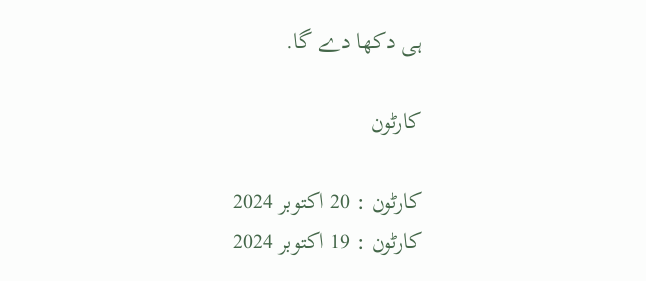ہی دکھا دے گا.

کارٹون

کارٹون : 20 اکتوبر 2024
کارٹون : 19 اکتوبر 2024